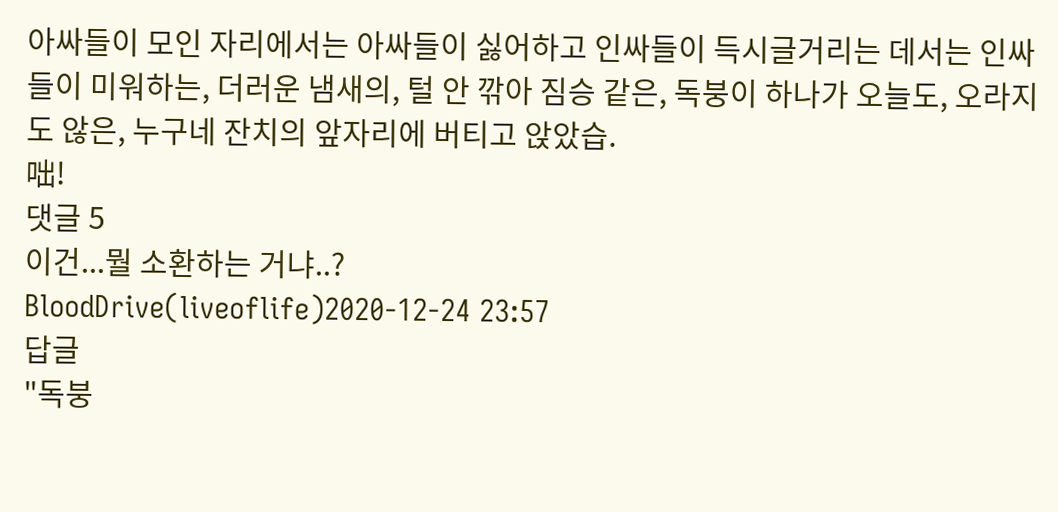아싸들이 모인 자리에서는 아싸들이 싫어하고 인싸들이 득시글거리는 데서는 인싸들이 미워하는, 더러운 냄새의, 털 안 깎아 짐승 같은, 독붕이 하나가 오늘도, 오라지도 않은, 누구네 잔치의 앞자리에 버티고 앉았습.
咄!
댓글 5
이건...뭘 소환하는 거냐..?
BloodDrive(liveoflife)2020-12-24 23:57
답글
"독붕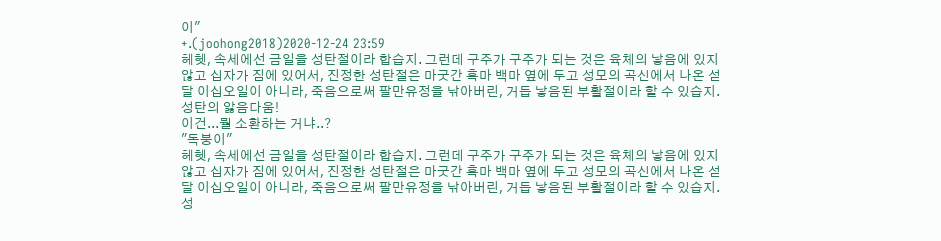이"
+.(joohong2018)2020-12-24 23:59
헤헷, 속세에선 금일을 성탄절이라 합습지. 그런데 구주가 구주가 되는 것은 육체의 낳음에 있지 않고 십자가 짐에 있어서, 진정한 성탄절은 마굿간 흑마 백마 옆에 두고 성모의 곡신에서 나온 섣달 이십오일이 아니라, 죽음으로써 팔만유정을 낚아버린, 거듭 낳음된 부활절이라 할 수 있습지. 성탄의 앓음다움!
이건...뭘 소환하는 거냐..?
"독붕이"
헤헷, 속세에선 금일을 성탄절이라 합습지. 그런데 구주가 구주가 되는 것은 육체의 낳음에 있지 않고 십자가 짐에 있어서, 진정한 성탄절은 마굿간 흑마 백마 옆에 두고 성모의 곡신에서 나온 섣달 이십오일이 아니라, 죽음으로써 팔만유정을 낚아버린, 거듭 낳음된 부활절이라 할 수 있습지. 성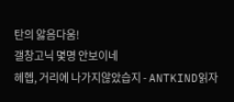탄의 앓음다움!
갤창고닉 몇명 안보이네
헤헵, 거리에 나가지않았습지 - ANTKIND읽자